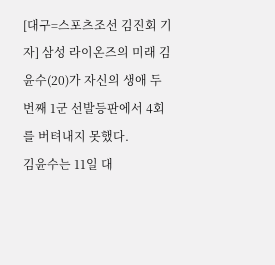[대구=스포츠조선 김진회 기자] 삼성 라이온즈의 미래 김윤수(20)가 자신의 생애 두 번째 1군 선발등판에서 4회를 버텨내지 못했다.
김윤수는 11일 대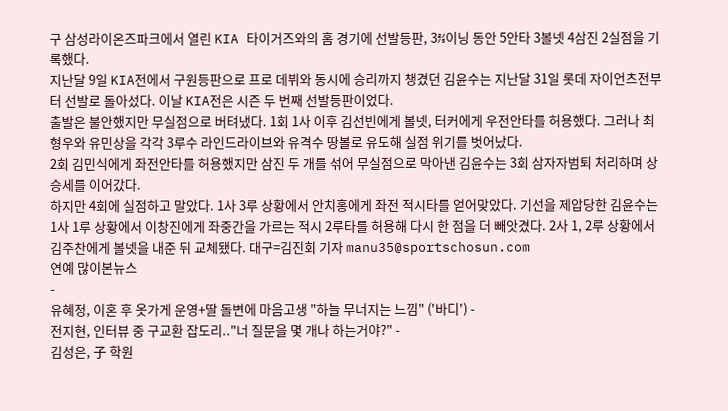구 삼성라이온즈파크에서 열린 KIA 타이거즈와의 홈 경기에 선발등판, 3⅔이닝 동안 5안타 3볼넷 4삼진 2실점을 기록했다.
지난달 9일 KIA전에서 구원등판으로 프로 데뷔와 동시에 승리까지 챙겼던 김윤수는 지난달 31일 롯데 자이언츠전부터 선발로 돌아섰다. 이날 KIA전은 시즌 두 번째 선발등판이었다.
출발은 불안했지만 무실점으로 버텨냈다. 1회 1사 이후 김선빈에게 볼넷, 터커에게 우전안타를 허용했다. 그러나 최형우와 유민상을 각각 3루수 라인드라이브와 유격수 땅볼로 유도해 실점 위기를 벗어났다.
2회 김민식에게 좌전안타를 허용했지만 삼진 두 개를 섞어 무실점으로 막아낸 김윤수는 3회 삼자자범퇴 처리하며 상승세를 이어갔다.
하지만 4회에 실점하고 말았다. 1사 3루 상황에서 안치홍에게 좌전 적시타를 얻어맞았다. 기선을 제압당한 김윤수는 1사 1루 상황에서 이창진에게 좌중간을 가르는 적시 2루타를 허용해 다시 한 점을 더 빼앗겼다. 2사 1, 2루 상황에서 김주찬에게 볼넷을 내준 뒤 교체됐다. 대구=김진회 기자 manu35@sportschosun.com
연예 많이본뉴스
-
유혜정, 이혼 후 옷가게 운영+딸 돌변에 마음고생 "하늘 무너지는 느낌" ('바디') -
전지현, 인터뷰 중 구교환 잡도리.."너 질문을 몇 개나 하는거야?" -
김성은, 子 학원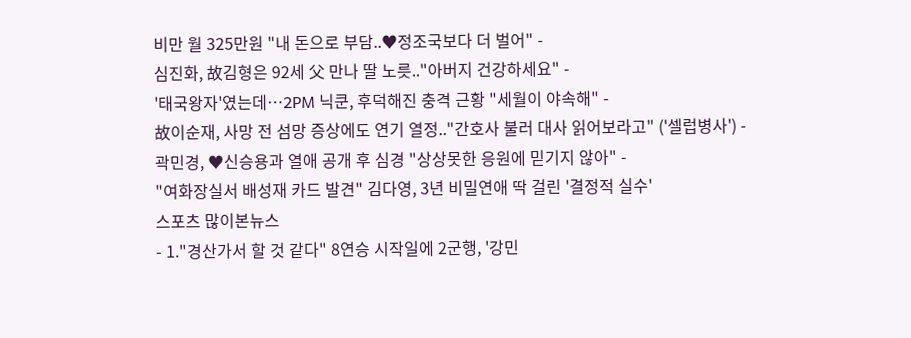비만 월 325만원 "내 돈으로 부담..♥정조국보다 더 벌어" -
심진화, 故김형은 92세 父 만나 딸 노릇.."아버지 건강하세요" -
'태국왕자'였는데…2PM 닉쿤, 후덕해진 충격 근황 "세월이 야속해" -
故이순재, 사망 전 섬망 증상에도 연기 열정.."간호사 불러 대사 읽어보라고" ('셀럽병사') -
곽민경, ♥신승용과 열애 공개 후 심경 "상상못한 응원에 믿기지 않아" -
"여화장실서 배성재 카드 발견" 김다영, 3년 비밀연애 딱 걸린 '결정적 실수'
스포츠 많이본뉴스
- 1."경산가서 할 것 같다" 8연승 시작일에 2군행, '강민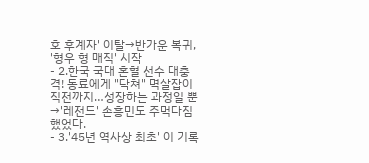호 후계자' 이탈→반가운 복귀, '형우 형 매직' 시작
- 2.한국 국대 혼혈 선수 대충격! 동료에게 "닥쳐" 멱살잡이 직전까지…성장하는 과정일 뿐→'레전드' 손흥민도 주먹다짐했었다.
- 3.'45년 역사상 최초' 이 기록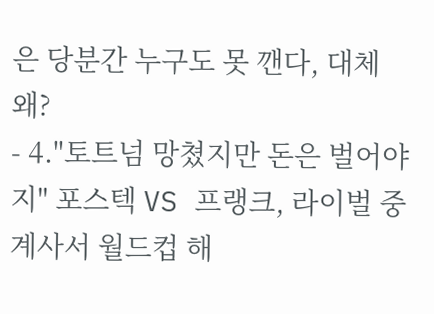은 당분간 누구도 못 깬다, 대체 왜?
- 4."토트넘 망쳤지만 돈은 벌어야지" 포스텍 VS 프랭크, 라이벌 중계사서 월드컵 해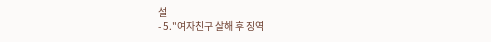설
- 5."여자친구 살해 후 징역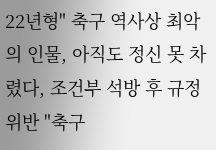22년형" 축구 역사상 최악의 인물, 아직도 정신 못 차렸다, 조건부 석방 후 규정 위반 "축구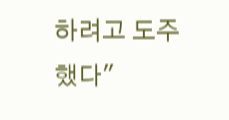하려고 도주했다"